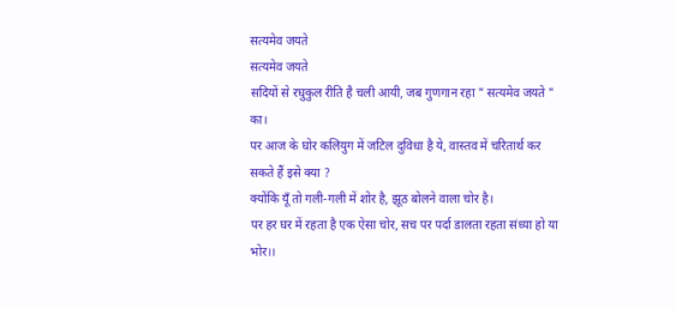सत्यमेव जयते
सत्यमेव जयते
सदियों से रघुकुल रीति है चली आयी, जब गुणगान रहा " सत्यमेव जयते " का।
पर आज के घोर कलियुग में जटिल दुविधा है ये, वास्तव में चरितार्थ कर सकते हैं इसे क्या ?
क्योंकि यूँ तो गली-गली में शोर है, झूठ बोलने वाला चोर है।
पर हर घर में रहता है एक ऐसा चोर, सच पर पर्दा डालता रहता संध्या हो या भोर।।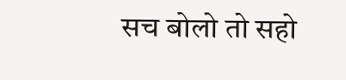सच बोलो तो सहो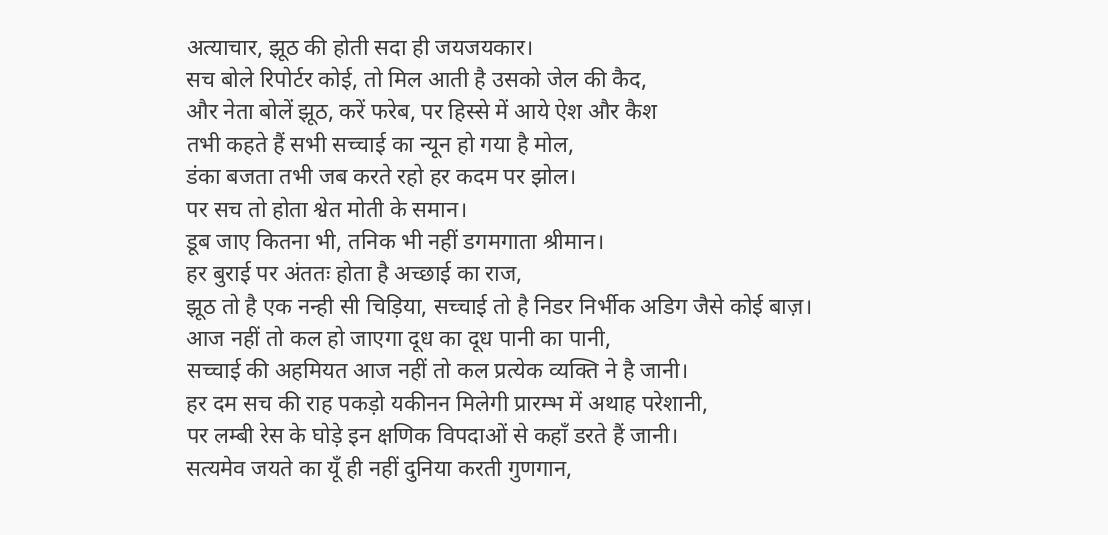अत्याचार, झूठ की होती सदा ही जयजयकार।
सच बोले रिपोर्टर कोई, तो मिल आती है उसको जेल की कैद,
और नेता बोलें झूठ, करें फरेब, पर हिस्से में आये ऐश और कैश
तभी कहते हैं सभी सच्चाई का न्यून हो गया है मोल,
डंका बजता तभी जब करते रहो हर कदम पर झोल।
पर सच तो होता श्वेत मोती के समान।
डूब जाए कितना भी, तनिक भी नहीं डगमगाता श्रीमान।
हर बुराई पर अंततः होता है अच्छाई का राज,
झूठ तो है एक नन्ही सी चिड़िया, सच्चाई तो है निडर निर्भीक अडिग जैसे कोई बाज़।
आज नहीं तो कल हो जाएगा दूध का दूध पानी का पानी,
सच्चाई की अहमियत आज नहीं तो कल प्रत्येक व्यक्ति ने है जानी।
हर दम सच की राह पकड़ो यकीनन मिलेगी प्रारम्भ में अथाह परेशानी,
पर लम्बी रेस के घोड़े इन क्षणिक विपदाओं से कहाँ डरते हैं जानी।
सत्यमेव जयते का यूँ ही नहीं दुनिया करती गुणगान,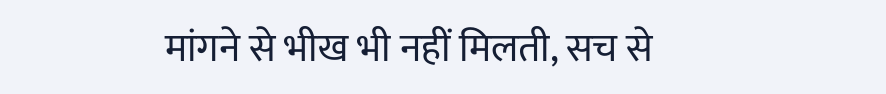मांगने से भीख भी नहीं मिलती, सच से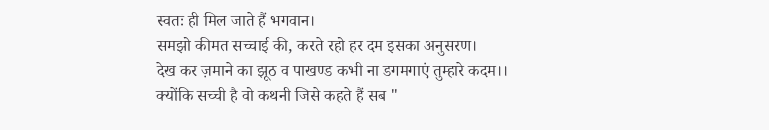स्वतः ही मिल जाते हैं भगवान।
समझो कीमत सच्चाई की, करते रहो हर दम इसका अनुसरण।
देख कर ज़माने का झूठ व पाखण्ड कभी ना डगमगाएं तुम्हारे कदम।।
क्योंकि सच्ची है वो कथनी जिसे कहते हैं सब "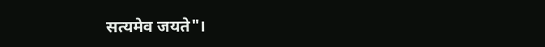सत्यमेव जयते"।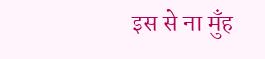इस से ना मुँह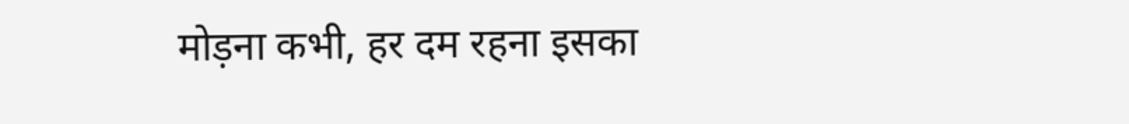मोड़ना कभी, हर दम रहना इसका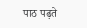पाठ पढ़ते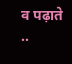व पढ़ाते ..